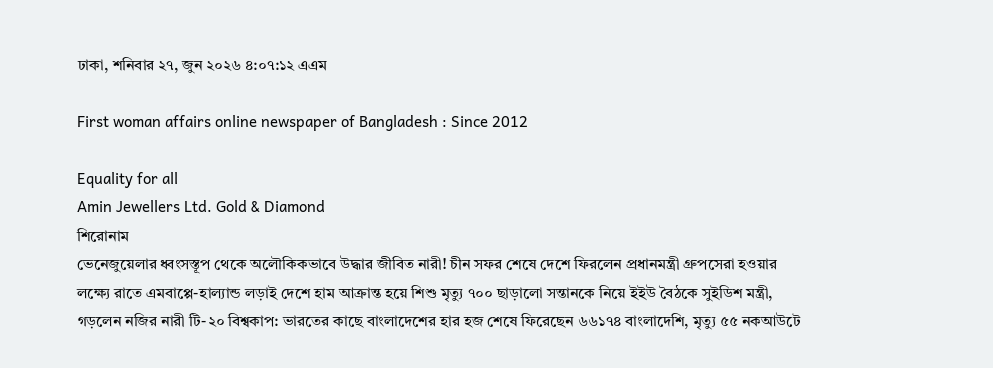ঢাকা, শনিবার ২৭, জুন ২০২৬ ৪:০৭:১২ এএম

First woman affairs online newspaper of Bangladesh : Since 2012

Equality for all
Amin Jewellers Ltd. Gold & Diamond
শিরোনাম
ভেনেজুয়েলার ধ্বংসস্তূপ থেকে অলৌকিকভাবে উদ্ধার জীবিত নারী! চীন সফর শেষে দেশে ফিরলেন প্রধানমন্ত্রী গ্রুপসেরা হওয়ার লক্ষ্যে রাতে এমবাপ্পে-হাল্যান্ড লড়াই দেশে হাম আক্রান্ত হয়ে শিশু মৃত্যু ৭০০ ছাড়ালো সন্তানকে নিয়ে ইইউ বৈঠকে সুইডিশ মন্ত্রী, গড়লেন নজির নারী টি-২০ বিশ্বকাপ: ভারতের কাছে বাংলাদেশের হার হজ শেষে ফিরেছেন ৬৬১৭৪ বাংলাদেশি, মৃত্যু ৫৫ নকআউটে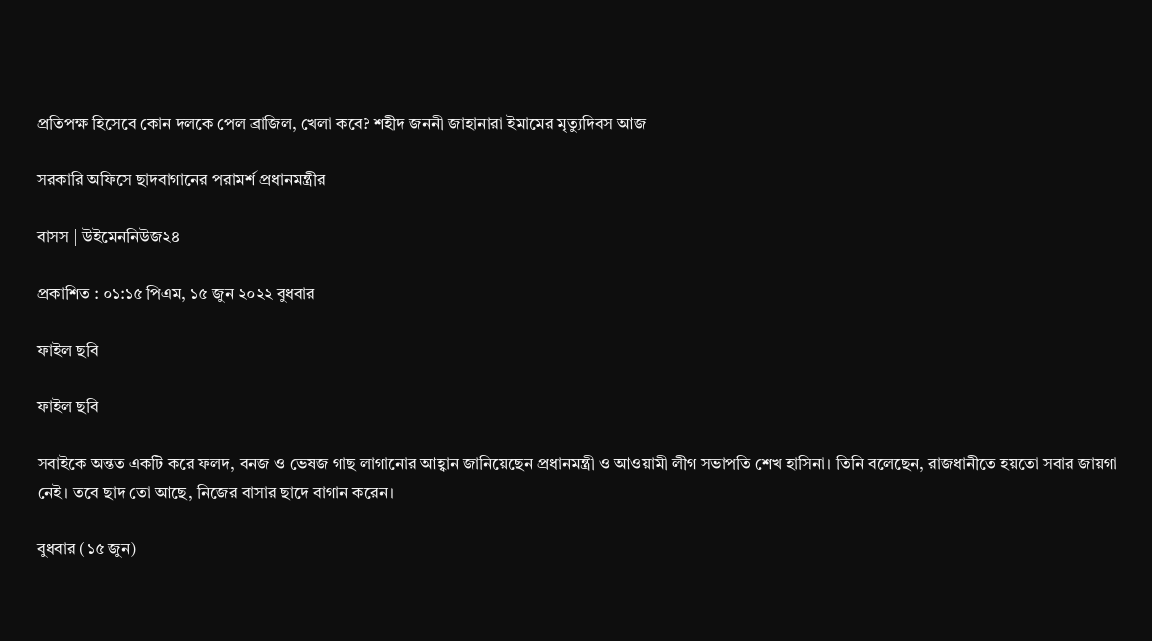প্রতিপক্ষ হিসেবে কোন দলকে পেল ব্রাজিল, খেলা কবে? শহীদ জননী জাহানারা ইমামের মৃত্যুদিবস আজ

সরকারি অফিসে ছাদবাগানের পরামর্শ প্রধানমন্ত্রীর

বাসস | উইমেননিউজ২৪

প্রকাশিত : ০১:১৫ পিএম, ১৫ জুন ২০২২ বুধবার

ফাইল ছবি

ফাইল ছবি

সবাইকে অন্তত একটি করে ফলদ, বনজ ও ভেষজ গাছ লাগানোর আহ্বান জানিয়েছেন প্রধানমন্ত্রী ও আওয়ামী লীগ সভাপতি শেখ হাসিনা। তিনি বলেছেন, রাজধানীতে হয়তো সবার জায়গা নেই। তবে ছাদ তো আছে, নিজের বাসার ছাদে বাগান করেন।

বুধবার (১৫ জুন)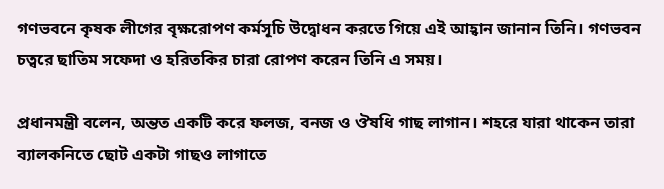গণভবনে কৃষক লীগের বৃক্ষরোপণ কর্মসূচি উদ্বোধন করতে গিয়ে এই আহ্বান জানান তিনি। গণভবন চত্বরে ছাতিম সফেদা ও হরিতকির চারা রোপণ করেন তিনি এ সময়।

প্রধানমন্ত্রী বলেন, অন্তত একটি করে ফলজ, বনজ ও ঔষধি গাছ লাগান। শহরে যারা থাকেন তারা ব্যালকনিতে ছোট একটা গাছও লাগাতে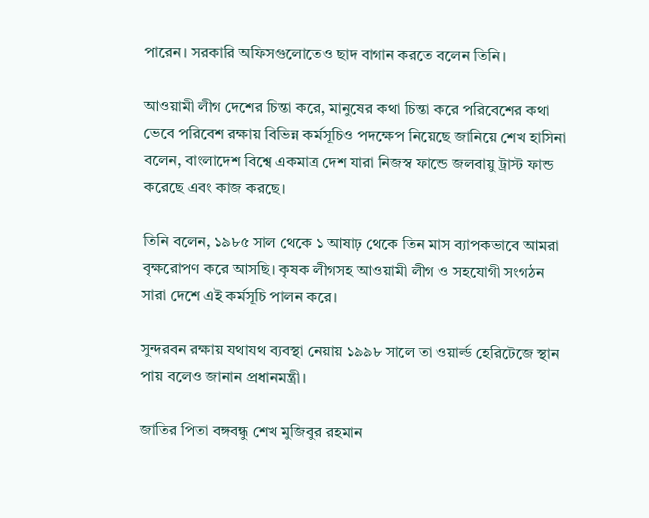পারেন। সরকারি অফিসগুলোতেও ছাদ বাগান করতে বলেন তিনি।

আওয়ামী লীগ দেশের চিন্তা করে, মানুষের কথা চিন্তা করে পরিবেশের কথা ভেবে পরিবেশ রক্ষায় বিভিন্ন কর্মসূচিও পদক্ষেপ নিয়েছে জানিয়ে শেখ হাসিনা বলেন, বাংলাদেশ বিশ্বে একমাত্র দেশ যারা নিজস্ব ফান্ডে জলবায়ু ট্রাস্ট ফান্ড করেছে এবং কাজ করছে।

তিনি বলেন, ১৯৮৫ সাল থেকে ১ আষাঢ় থেকে তিন মাস ব্যাপকভাবে আমরা বৃক্ষরোপণ করে আসছি। কৃষক লীগসহ আওয়ামী লীগ ও সহযোগী সংগঠন সারা দেশে এই কর্মসূচি পালন করে।

সুন্দরবন রক্ষায় যথাযথ ব্যবস্থা নেয়ায় ১৯৯৮ সালে তা ওয়ার্ল্ড হেরিটেজে স্থান পায় বলেও জানান প্রধানমন্ত্রী।

জাতির পিতা বঙ্গবন্ধু শেখ মুজিবুর রহমান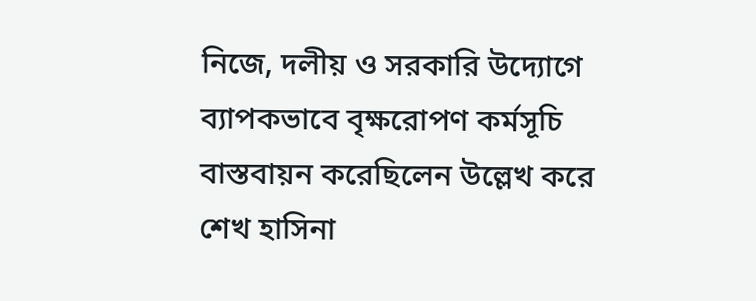নিজে, দলীয় ও সরকারি উদ্যোগে ব্যাপকভাবে বৃক্ষরোপণ কর্মসূচি বাস্তবায়ন করেছিলেন উল্লেখ করে শেখ হাসিনা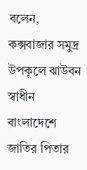বলেন, কক্সবাজার সমুদ্র উপকূলে ঝাউবন স্বাধীন বাংলাদেশে জাতির পিতার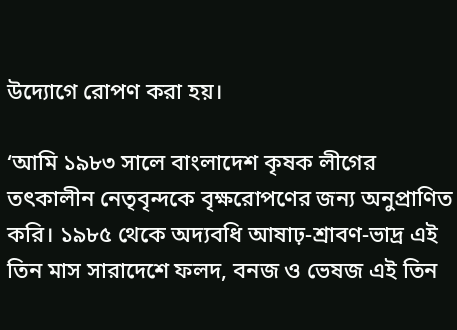উদ্যোগে রোপণ করা হয়।

‘আমি ১৯৮৩ সালে বাংলাদেশ কৃষক লীগের তৎকালীন নেতৃবৃন্দকে বৃক্ষরোপণের জন্য অনুপ্রাণিত করি। ১৯৮৫ থেকে অদ্যবধি আষাঢ়-শ্রাবণ-ভাদ্র এই তিন মাস সারাদেশে ফলদ, বনজ ও ভেষজ এই তিন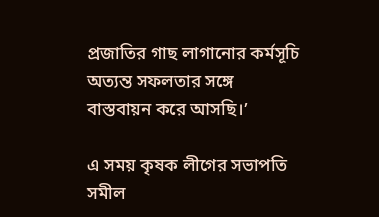প্রজাতির গাছ লাগানোর কর্মসূচি অত্যন্ত সফলতার সঙ্গে বাস্তবায়ন করে আসছি।’

এ সময় কৃষক লীগের সভাপতি সমীল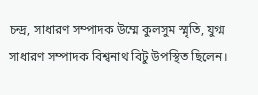চন্দ্র, সাধারণ সম্পাদক উম্মে কুলসুম স্মৃতি, যুগ্ম সাধারণ সম্পাদক বিশ্বনাথ বিটু উপস্থিত ছিলেন।